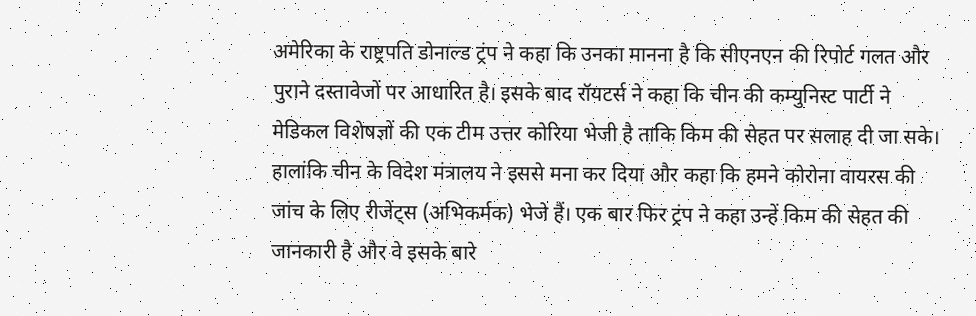अमेरिका के राष्ट्रपति डोनाल्ड ट्रंप ने कहा कि उनका मानना है कि सीएनएन की रिपोर्ट गलत और पुराने दस्तावेजों पर आधारित है। इसके बाद रॉयटर्स ने कहा कि चीन की कम्युनिस्ट पार्टी ने मेडिकल विशेषज्ञों की एक टीम उत्तर कोरिया भेजी है ताकि किम की सेहत पर सलाह दी जा सके। हालांकि चीन के विदेश मंत्रालय ने इससे मना कर दिया और कहा कि हमने कोरोना वायरस की जांच के लिए रीजेंट्स (अभिकर्मक) भेजे हैं। एक बार फिर ट्रंप ने कहा उन्हें किम की सेहत की जानकारी है और वे इसके बारे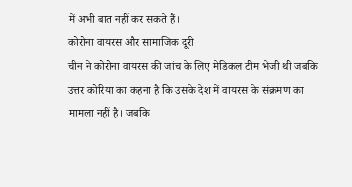में अभी बात नहीं कर सकते हैं।
कोरोना वायरस और सामाजिक दूरी
चीन ने कोरोना वायरस की जांच के लिए मेडिकल टीम भेजी थी जबकि उत्तर कोरिया का कहना है कि उसके देश में वायरस के संक्रमण का मामला नहीं है। जबकि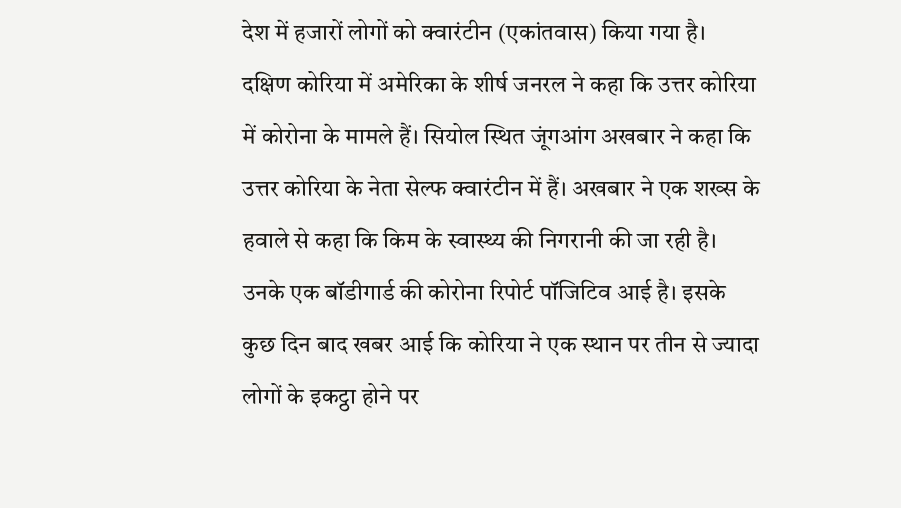देश में हजारों लोगों को क्वारंटीन (एकांतवास) किया गया है। दक्षिण कोरिया में अमेरिका के शीर्ष जनरल ने कहा कि उत्तर कोरिया में कोरोना के मामले हैं। सियोल स्थित जूंगआंग अखबार ने कहा कि उत्तर कोरिया के नेता सेल्फ क्वारंटीन में हैं। अखबार ने एक शख्स के हवाले से कहा कि किम के स्वास्थ्य की निगरानी की जा रही है। उनके एक बॉडीगार्ड की कोरोना रिपोर्ट पॉजिटिव आई है। इसके कुछ दिन बाद खबर आई कि कोरिया ने एक स्थान पर तीन से ज्यादा लोगों के इकट्ठा होने पर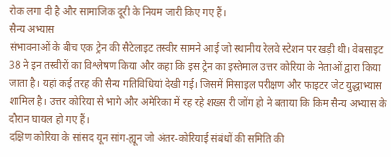रोक लगा दी है और सामाजिक दूरी के नियम जारी किए गए हैं।
सैन्य अभ्यास
संभावनाओं के बीच एक ट्रेन की सैटेलाइट तस्वीर सामने आई जो स्थानीय रेलवे स्टेशन पर खड़ी थी। वेबसाइट 38 ने इन तस्वीरों का विश्लेषण किया और कहा कि इस ट्रेन का इस्तेमाल उत्तर कोरिया के नेताओं द्वारा किया जाता है। यहां कई तरह की सैन्य गतिविधियां देखी गई। जिसमें मिसाइल परीक्षण और फाइटर जेट युद्धाभ्यास शामिल है। उत्तर कोरिया से भागे और अमेरिका में रह रहे शख्स री जोंग हो ने बताया कि किम सैन्य अभ्यास के दौरान घायल हो गए हैं।
दक्षिण कोरिया के सांसद यून सांग-ह्यून जो अंतर-कोरियाई संबंधों की समिति की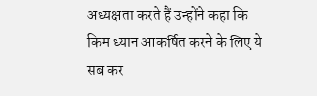अध्यक्षता करते हैं उन्होंने कहा कि किम ध्यान आकर्षित करने के लिए ये सब कर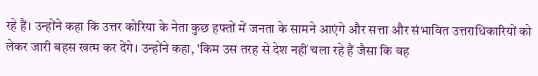रहे हैं। उन्होंने कहा कि उत्तर कोरिया के नेता कुछ हफ्तों में जनता के सामने आएंगे और सत्ता और संभावित उत्तराधिकारियों को लेकर जारी बहस खत्म कर देंगे। उन्होंने कहा, 'किम उस तरह से देश नहीं चला रहे हैं जैसा कि वह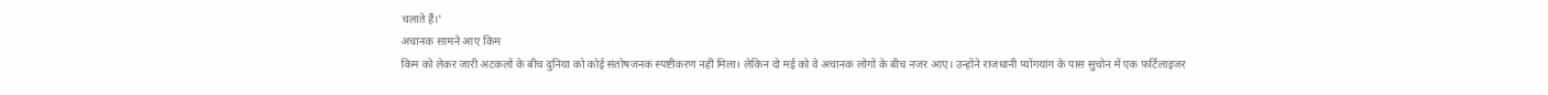चलाते हैं।'
अचानक सामने आए किम
किम को लेकर जारी अटकलों के बीच दुनिया को कोई संतोषजनक स्पष्टीकरण नहीं मिला। लेकिन दो मई को वे अचानक लोगों के बीच नजर आए। उन्होंने राजधानी प्योंगयांग के पास सुचोन में एक फर्टिलाइजर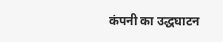कंपनी का उद्धघाटन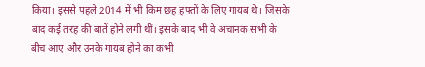किया। इससे पहले 2014 में भी किम छह हफ्तों के लिए गायब थे। जिसके बाद कई तरह की बातें होने लगी थीं। इसके बाद भी वे अचानक सभी के बीच आए और उनके गायब होने का कभी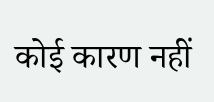कोई कारण नहीं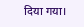दिया गया।